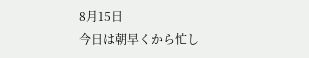8月15日
今日は朝早くから忙し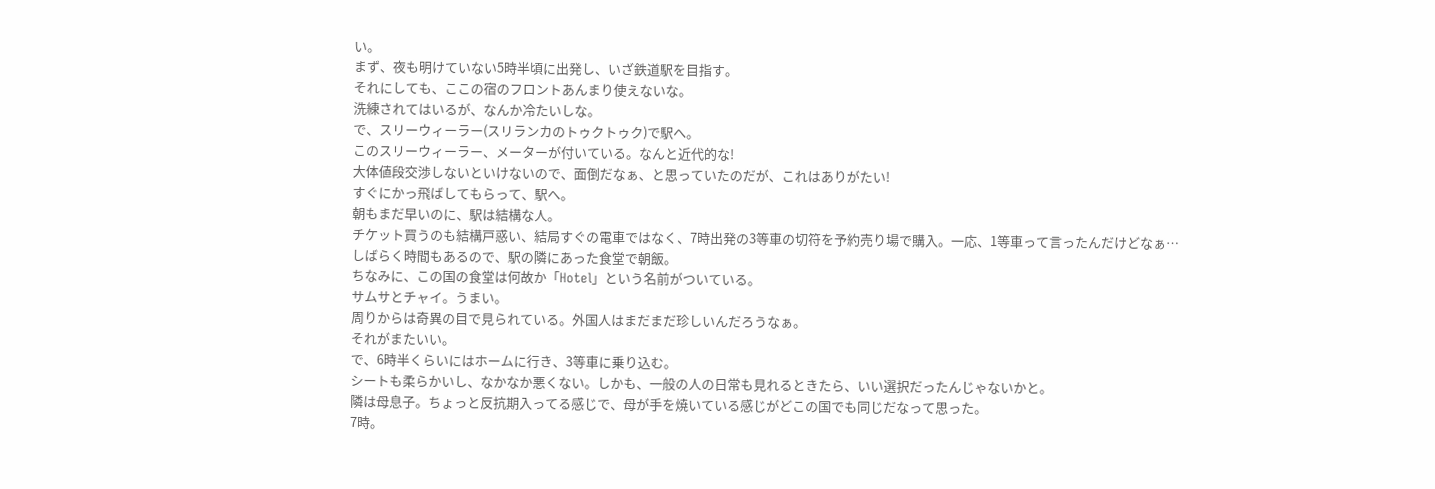い。
まず、夜も明けていない5時半頃に出発し、いざ鉄道駅を目指す。
それにしても、ここの宿のフロントあんまり使えないな。
洗練されてはいるが、なんか冷たいしな。
で、スリーウィーラー(スリランカのトゥクトゥク)で駅へ。
このスリーウィーラー、メーターが付いている。なんと近代的な!
大体値段交渉しないといけないので、面倒だなぁ、と思っていたのだが、これはありがたい!
すぐにかっ飛ばしてもらって、駅へ。
朝もまだ早いのに、駅は結構な人。
チケット買うのも結構戸惑い、結局すぐの電車ではなく、7時出発の3等車の切符を予約売り場で購入。一応、1等車って言ったんだけどなぁ…
しばらく時間もあるので、駅の隣にあった食堂で朝飯。
ちなみに、この国の食堂は何故か「Hotel」という名前がついている。
サムサとチャイ。うまい。
周りからは奇異の目で見られている。外国人はまだまだ珍しいんだろうなぁ。
それがまたいい。
で、6時半くらいにはホームに行き、3等車に乗り込む。
シートも柔らかいし、なかなか悪くない。しかも、一般の人の日常も見れるときたら、いい選択だったんじゃないかと。
隣は母息子。ちょっと反抗期入ってる感じで、母が手を焼いている感じがどこの国でも同じだなって思った。
7時。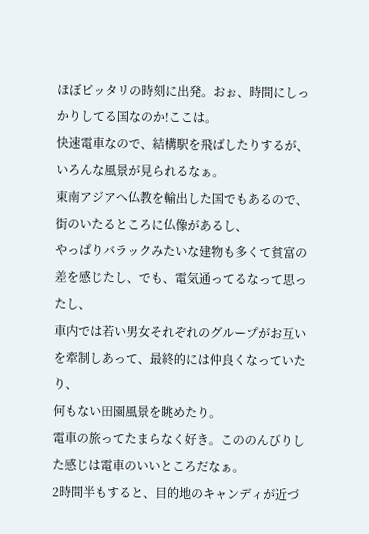ほぼピッタリの時刻に出発。おぉ、時間にしっかりしてる国なのか!ここは。
快速電車なので、結構駅を飛ばしたりするが、いろんな風景が見られるなぁ。
東南アジアへ仏教を輸出した国でもあるので、街のいたるところに仏像があるし、
やっぱりバラックみたいな建物も多くて貧富の差を感じたし、でも、電気通ってるなって思ったし、
車内では若い男女それぞれのグループがお互いを牽制しあって、最終的には仲良くなっていたり、
何もない田園風景を眺めたり。
電車の旅ってたまらなく好き。こののんびりした感じは電車のいいところだなぁ。
2時間半もすると、目的地のキャンディが近づ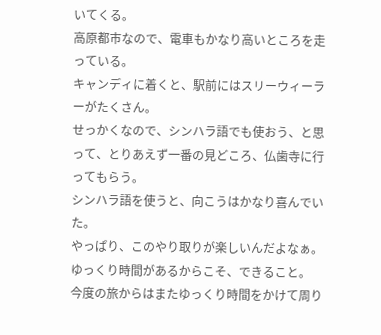いてくる。
高原都市なので、電車もかなり高いところを走っている。
キャンディに着くと、駅前にはスリーウィーラーがたくさん。
せっかくなので、シンハラ語でも使おう、と思って、とりあえず一番の見どころ、仏歯寺に行ってもらう。
シンハラ語を使うと、向こうはかなり喜んでいた。
やっぱり、このやり取りが楽しいんだよなぁ。
ゆっくり時間があるからこそ、できること。
今度の旅からはまたゆっくり時間をかけて周り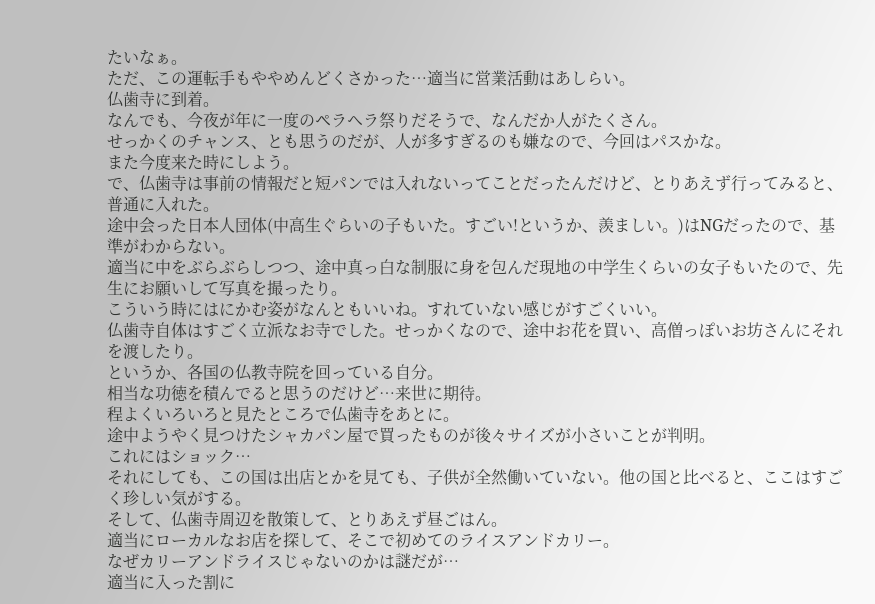たいなぁ。
ただ、この運転手もややめんどくさかった…適当に営業活動はあしらい。
仏歯寺に到着。
なんでも、今夜が年に一度のペラヘラ祭りだそうで、なんだか人がたくさん。
せっかくのチャンス、とも思うのだが、人が多すぎるのも嫌なので、今回はパスかな。
また今度来た時にしよう。
で、仏歯寺は事前の情報だと短パンでは入れないってことだったんだけど、とりあえず行ってみると、普通に入れた。
途中会った日本人団体(中高生ぐらいの子もいた。すごい!というか、羨ましい。)はNGだったので、基準がわからない。
適当に中をぶらぶらしつつ、途中真っ白な制服に身を包んだ現地の中学生くらいの女子もいたので、先生にお願いして写真を撮ったり。
こういう時にはにかむ姿がなんともいいね。すれていない感じがすごくいい。
仏歯寺自体はすごく立派なお寺でした。せっかくなので、途中お花を買い、高僧っぽいお坊さんにそれを渡したり。
というか、各国の仏教寺院を回っている自分。
相当な功徳を積んでると思うのだけど…来世に期待。
程よくいろいろと見たところで仏歯寺をあとに。
途中ようやく見つけたシャカパン屋で買ったものが後々サイズが小さいことが判明。
これにはショック…
それにしても、この国は出店とかを見ても、子供が全然働いていない。他の国と比べると、ここはすごく珍しい気がする。
そして、仏歯寺周辺を散策して、とりあえず昼ごはん。
適当にローカルなお店を探して、そこで初めてのライスアンドカリー。
なぜカリーアンドライスじゃないのかは謎だが…
適当に入った割に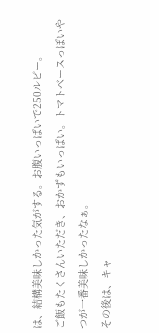は、結構美味しかった気がする。お腹いっぱいで250ルピー。
ご飯もたくさんいただき、おかずもいっぱい。トマトベースっぽいやつが一番美味しかったなぁ。
その後は、キャ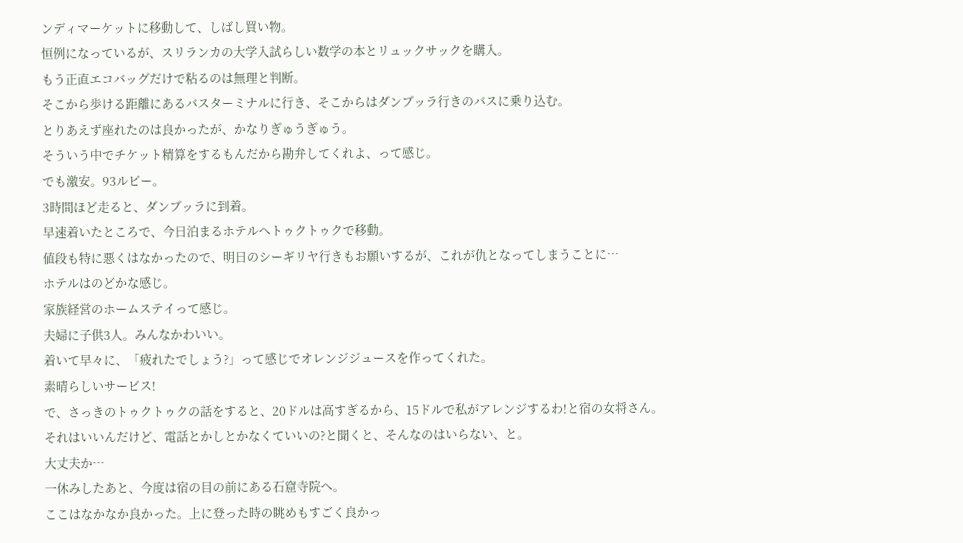ンディマーケットに移動して、しばし買い物。
恒例になっているが、スリランカの大学入試らしい数学の本とリュックサックを購入。
もう正直エコバッグだけで粘るのは無理と判断。
そこから歩ける距離にあるバスターミナルに行き、そこからはダンブッラ行きのバスに乗り込む。
とりあえず座れたのは良かったが、かなりぎゅうぎゅう。
そういう中でチケット精算をするもんだから勘弁してくれよ、って感じ。
でも激安。93ルピー。
3時間ほど走ると、ダンブッラに到着。
早速着いたところで、今日泊まるホテルへトゥクトゥクで移動。
値段も特に悪くはなかったので、明日のシーギリヤ行きもお願いするが、これが仇となってしまうことに…
ホテルはのどかな感じ。
家族経営のホームステイって感じ。
夫婦に子供3人。みんなかわいい。
着いて早々に、「疲れたでしょう?」って感じでオレンジジュースを作ってくれた。
素晴らしいサービス!
で、さっきのトゥクトゥクの話をすると、20ドルは高すぎるから、15ドルで私がアレンジするわ!と宿の女将さん。
それはいいんだけど、電話とかしとかなくていいの?と聞くと、そんなのはいらない、と。
大丈夫か…
一休みしたあと、今度は宿の目の前にある石窟寺院へ。
ここはなかなか良かった。上に登った時の眺めもすごく良かっ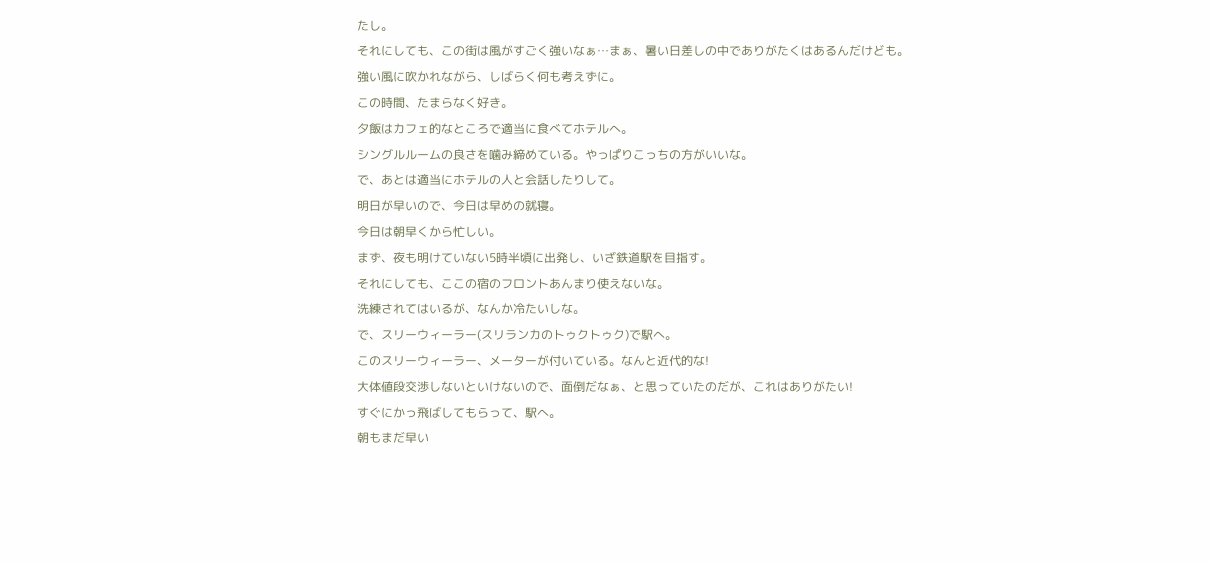たし。
それにしても、この街は風がすごく強いなぁ…まぁ、暑い日差しの中でありがたくはあるんだけども。
強い風に吹かれながら、しばらく何も考えずに。
この時間、たまらなく好き。
夕飯はカフェ的なところで適当に食べてホテルへ。
シングルルームの良さを噛み締めている。やっぱりこっちの方がいいな。
で、あとは適当にホテルの人と会話したりして。
明日が早いので、今日は早めの就寝。
今日は朝早くから忙しい。
まず、夜も明けていない5時半頃に出発し、いざ鉄道駅を目指す。
それにしても、ここの宿のフロントあんまり使えないな。
洗練されてはいるが、なんか冷たいしな。
で、スリーウィーラー(スリランカのトゥクトゥク)で駅へ。
このスリーウィーラー、メーターが付いている。なんと近代的な!
大体値段交渉しないといけないので、面倒だなぁ、と思っていたのだが、これはありがたい!
すぐにかっ飛ばしてもらって、駅へ。
朝もまだ早い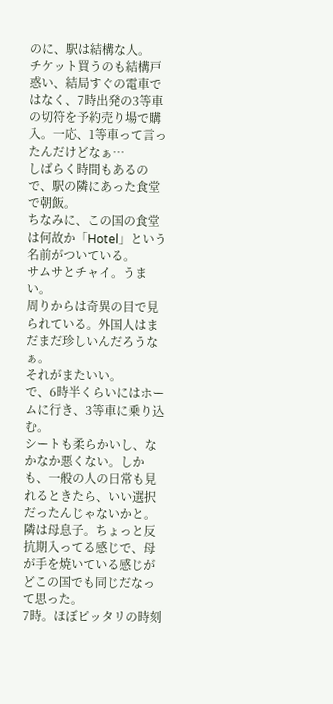のに、駅は結構な人。
チケット買うのも結構戸惑い、結局すぐの電車ではなく、7時出発の3等車の切符を予約売り場で購入。一応、1等車って言ったんだけどなぁ…
しばらく時間もあるので、駅の隣にあった食堂で朝飯。
ちなみに、この国の食堂は何故か「Hotel」という名前がついている。
サムサとチャイ。うまい。
周りからは奇異の目で見られている。外国人はまだまだ珍しいんだろうなぁ。
それがまたいい。
で、6時半くらいにはホームに行き、3等車に乗り込む。
シートも柔らかいし、なかなか悪くない。しかも、一般の人の日常も見れるときたら、いい選択だったんじゃないかと。
隣は母息子。ちょっと反抗期入ってる感じで、母が手を焼いている感じがどこの国でも同じだなって思った。
7時。ほぼピッタリの時刻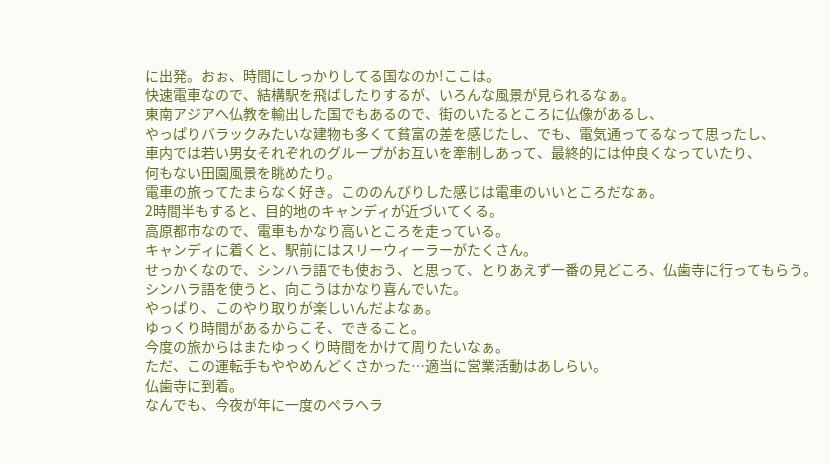に出発。おぉ、時間にしっかりしてる国なのか!ここは。
快速電車なので、結構駅を飛ばしたりするが、いろんな風景が見られるなぁ。
東南アジアへ仏教を輸出した国でもあるので、街のいたるところに仏像があるし、
やっぱりバラックみたいな建物も多くて貧富の差を感じたし、でも、電気通ってるなって思ったし、
車内では若い男女それぞれのグループがお互いを牽制しあって、最終的には仲良くなっていたり、
何もない田園風景を眺めたり。
電車の旅ってたまらなく好き。こののんびりした感じは電車のいいところだなぁ。
2時間半もすると、目的地のキャンディが近づいてくる。
高原都市なので、電車もかなり高いところを走っている。
キャンディに着くと、駅前にはスリーウィーラーがたくさん。
せっかくなので、シンハラ語でも使おう、と思って、とりあえず一番の見どころ、仏歯寺に行ってもらう。
シンハラ語を使うと、向こうはかなり喜んでいた。
やっぱり、このやり取りが楽しいんだよなぁ。
ゆっくり時間があるからこそ、できること。
今度の旅からはまたゆっくり時間をかけて周りたいなぁ。
ただ、この運転手もややめんどくさかった…適当に営業活動はあしらい。
仏歯寺に到着。
なんでも、今夜が年に一度のペラヘラ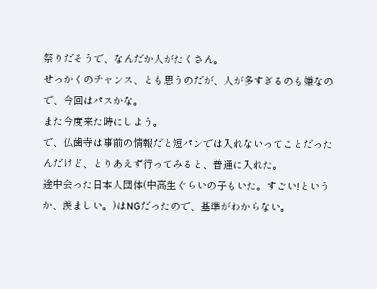祭りだそうで、なんだか人がたくさん。
せっかくのチャンス、とも思うのだが、人が多すぎるのも嫌なので、今回はパスかな。
また今度来た時にしよう。
で、仏歯寺は事前の情報だと短パンでは入れないってことだったんだけど、とりあえず行ってみると、普通に入れた。
途中会った日本人団体(中高生ぐらいの子もいた。すごい!というか、羨ましい。)はNGだったので、基準がわからない。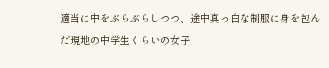適当に中をぶらぶらしつつ、途中真っ白な制服に身を包んだ現地の中学生くらいの女子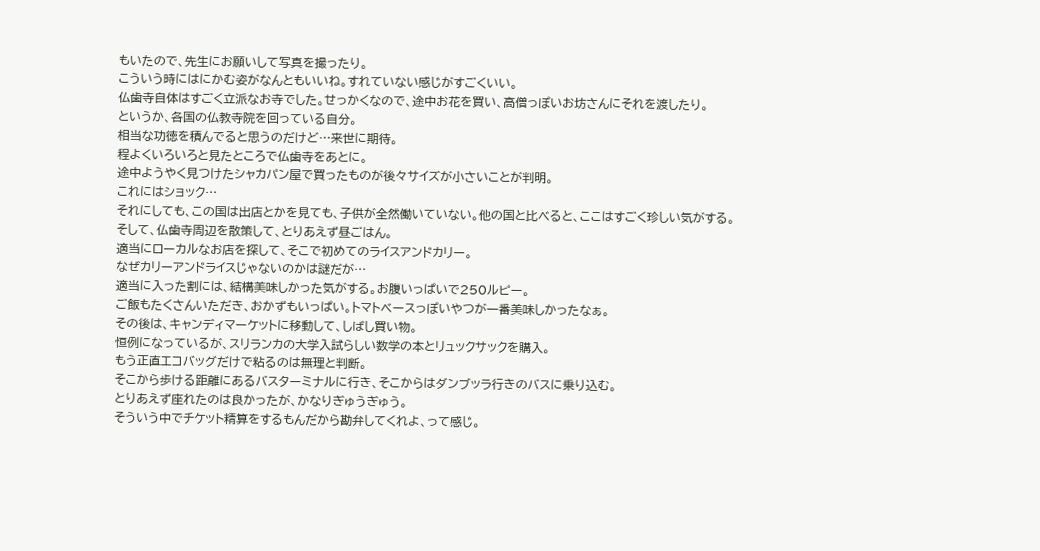もいたので、先生にお願いして写真を撮ったり。
こういう時にはにかむ姿がなんともいいね。すれていない感じがすごくいい。
仏歯寺自体はすごく立派なお寺でした。せっかくなので、途中お花を買い、高僧っぽいお坊さんにそれを渡したり。
というか、各国の仏教寺院を回っている自分。
相当な功徳を積んでると思うのだけど…来世に期待。
程よくいろいろと見たところで仏歯寺をあとに。
途中ようやく見つけたシャカパン屋で買ったものが後々サイズが小さいことが判明。
これにはショック…
それにしても、この国は出店とかを見ても、子供が全然働いていない。他の国と比べると、ここはすごく珍しい気がする。
そして、仏歯寺周辺を散策して、とりあえず昼ごはん。
適当にローカルなお店を探して、そこで初めてのライスアンドカリー。
なぜカリーアンドライスじゃないのかは謎だが…
適当に入った割には、結構美味しかった気がする。お腹いっぱいで250ルピー。
ご飯もたくさんいただき、おかずもいっぱい。トマトベースっぽいやつが一番美味しかったなぁ。
その後は、キャンディマーケットに移動して、しばし買い物。
恒例になっているが、スリランカの大学入試らしい数学の本とリュックサックを購入。
もう正直エコバッグだけで粘るのは無理と判断。
そこから歩ける距離にあるバスターミナルに行き、そこからはダンブッラ行きのバスに乗り込む。
とりあえず座れたのは良かったが、かなりぎゅうぎゅう。
そういう中でチケット精算をするもんだから勘弁してくれよ、って感じ。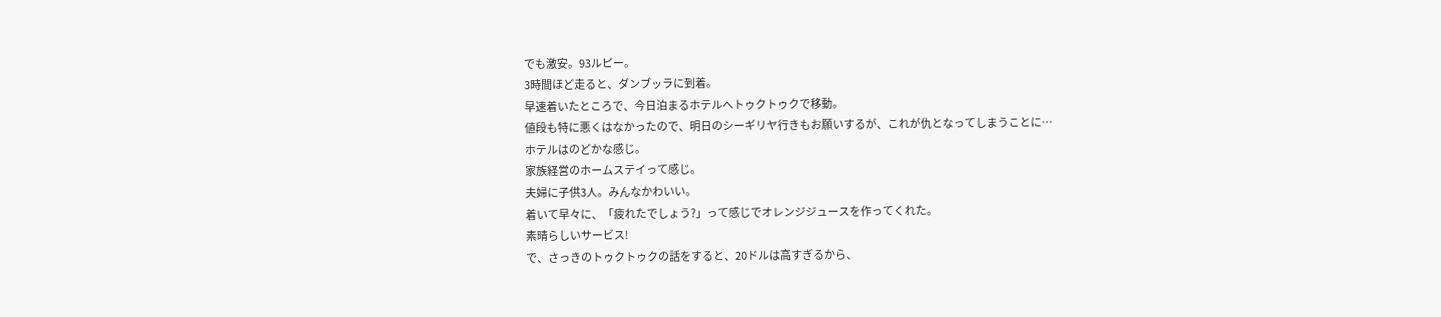でも激安。93ルピー。
3時間ほど走ると、ダンブッラに到着。
早速着いたところで、今日泊まるホテルへトゥクトゥクで移動。
値段も特に悪くはなかったので、明日のシーギリヤ行きもお願いするが、これが仇となってしまうことに…
ホテルはのどかな感じ。
家族経営のホームステイって感じ。
夫婦に子供3人。みんなかわいい。
着いて早々に、「疲れたでしょう?」って感じでオレンジジュースを作ってくれた。
素晴らしいサービス!
で、さっきのトゥクトゥクの話をすると、20ドルは高すぎるから、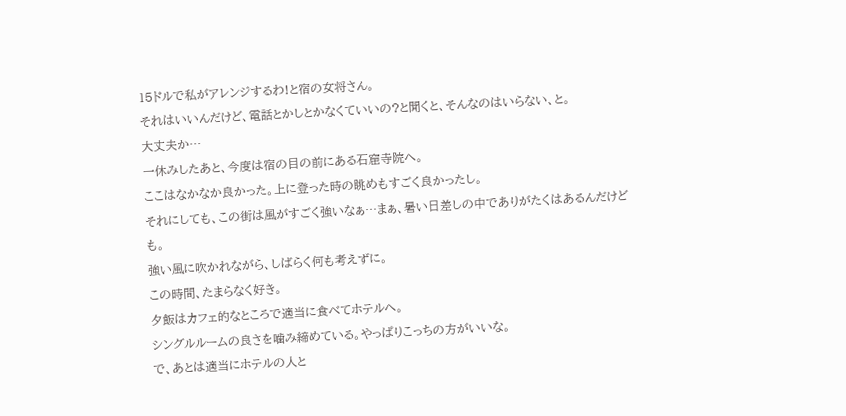15ドルで私がアレンジするわ!と宿の女将さん。
それはいいんだけど、電話とかしとかなくていいの?と聞くと、そんなのはいらない、と。
大丈夫か…
一休みしたあと、今度は宿の目の前にある石窟寺院へ。
ここはなかなか良かった。上に登った時の眺めもすごく良かったし。
それにしても、この街は風がすごく強いなぁ…まぁ、暑い日差しの中でありがたくはあるんだけども。
強い風に吹かれながら、しばらく何も考えずに。
この時間、たまらなく好き。
夕飯はカフェ的なところで適当に食べてホテルへ。
シングルルームの良さを噛み締めている。やっぱりこっちの方がいいな。
で、あとは適当にホテルの人と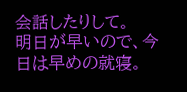会話したりして。
明日が早いので、今日は早めの就寝。